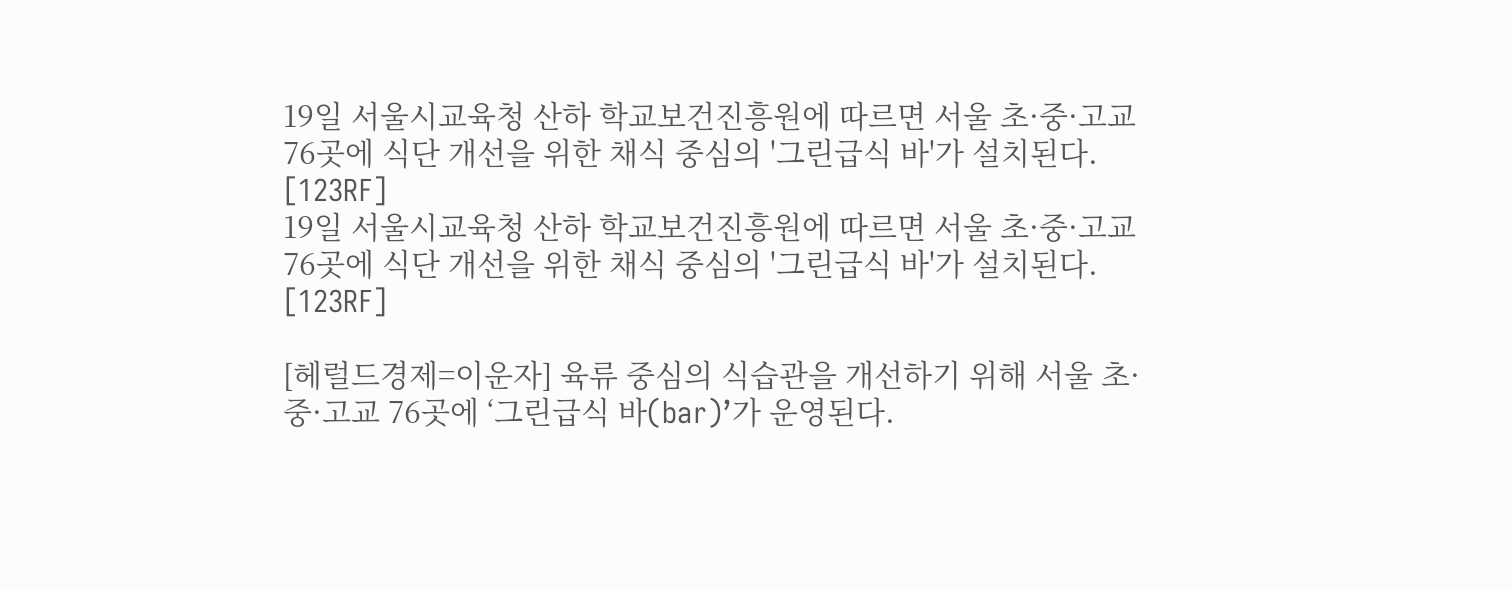19일 서울시교육청 산하 학교보건진흥원에 따르면 서울 초·중·고교 76곳에 식단 개선을 위한 채식 중심의 '그린급식 바'가 설치된다. [123RF]
19일 서울시교육청 산하 학교보건진흥원에 따르면 서울 초·중·고교 76곳에 식단 개선을 위한 채식 중심의 '그린급식 바'가 설치된다. [123RF]

[헤럴드경제=이운자] 육류 중심의 식습관을 개선하기 위해 서울 초·중·고교 76곳에 ‘그린급식 바(bar)’가 운영된다.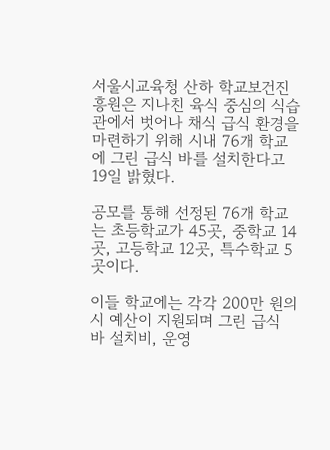서울시교육청 산하 학교보건진흥원은 지나친 육식 중심의 식습관에서 벗어나 채식 급식 환경을 마련하기 위해 시내 76개 학교에 그린 급식 바를 설치한다고 19일 밝혔다.

공모를 통해 선정된 76개 학교는 초등학교가 45곳, 중학교 14곳, 고등학교 12곳, 특수학교 5곳이다.

이들 학교에는 각각 200만 원의 시 예산이 지원되며 그린 급식 바 설치비, 운영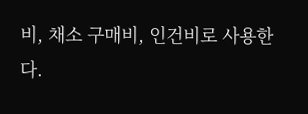비, 채소 구매비, 인건비로 사용한다.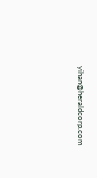yihan@heraldcorp.com